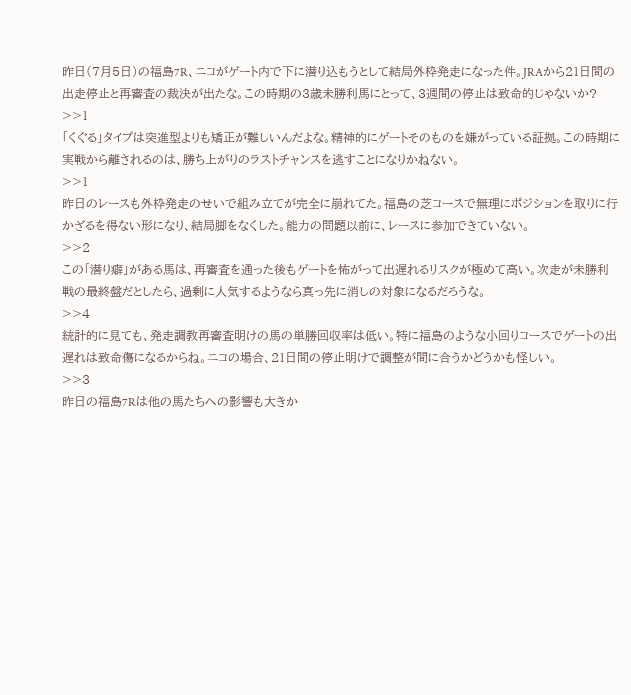昨日(7月5日)の福島7R、ニコがゲート内で下に潜り込もうとして結局外枠発走になった件。JRAから21日間の出走停止と再審査の裁決が出たな。この時期の3歳未勝利馬にとって、3週間の停止は致命的じゃないか?
>>1
「くぐる」タイプは突進型よりも矯正が難しいんだよな。精神的にゲートそのものを嫌がっている証拠。この時期に実戦から離されるのは、勝ち上がりのラストチャンスを逃すことになりかねない。
>>1
昨日のレースも外枠発走のせいで組み立てが完全に崩れてた。福島の芝コースで無理にポジションを取りに行かざるを得ない形になり、結局脚をなくした。能力の問題以前に、レースに参加できていない。
>>2
この「潜り癖」がある馬は、再審査を通った後もゲートを怖がって出遅れるリスクが極めて高い。次走が未勝利戦の最終盤だとしたら、過剰に人気するようなら真っ先に消しの対象になるだろうな。
>>4
統計的に見ても、発走調教再審査明けの馬の単勝回収率は低い。特に福島のような小回りコースでゲートの出遅れは致命傷になるからね。ニコの場合、21日間の停止明けで調整が間に合うかどうかも怪しい。
>>3
昨日の福島7Rは他の馬たちへの影響も大きか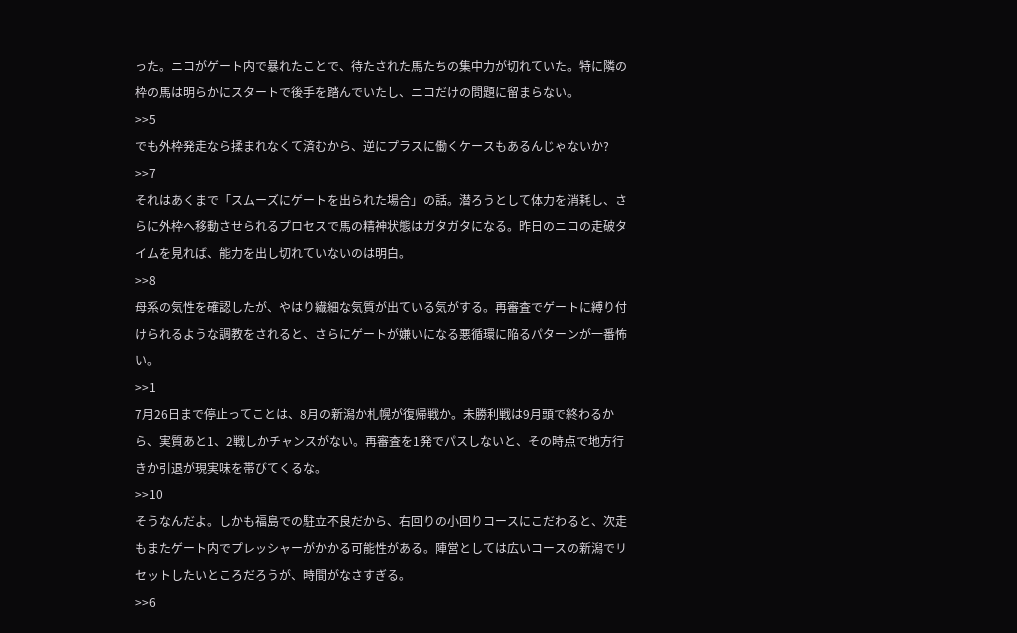った。ニコがゲート内で暴れたことで、待たされた馬たちの集中力が切れていた。特に隣の枠の馬は明らかにスタートで後手を踏んでいたし、ニコだけの問題に留まらない。
>>5
でも外枠発走なら揉まれなくて済むから、逆にプラスに働くケースもあるんじゃないか?
>>7
それはあくまで「スムーズにゲートを出られた場合」の話。潜ろうとして体力を消耗し、さらに外枠へ移動させられるプロセスで馬の精神状態はガタガタになる。昨日のニコの走破タイムを見れば、能力を出し切れていないのは明白。
>>8
母系の気性を確認したが、やはり繊細な気質が出ている気がする。再審査でゲートに縛り付けられるような調教をされると、さらにゲートが嫌いになる悪循環に陥るパターンが一番怖い。
>>1
7月26日まで停止ってことは、8月の新潟か札幌が復帰戦か。未勝利戦は9月頭で終わるから、実質あと1、2戦しかチャンスがない。再審査を1発でパスしないと、その時点で地方行きか引退が現実味を帯びてくるな。
>>10
そうなんだよ。しかも福島での駐立不良だから、右回りの小回りコースにこだわると、次走もまたゲート内でプレッシャーがかかる可能性がある。陣営としては広いコースの新潟でリセットしたいところだろうが、時間がなさすぎる。
>>6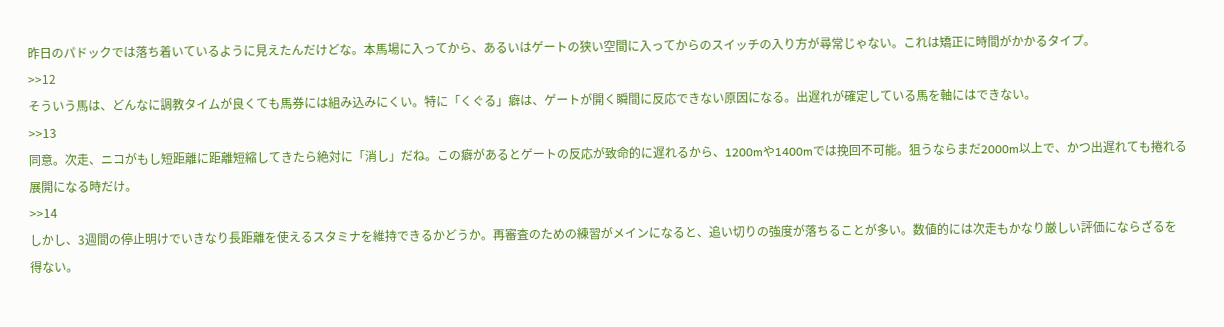昨日のパドックでは落ち着いているように見えたんだけどな。本馬場に入ってから、あるいはゲートの狭い空間に入ってからのスイッチの入り方が尋常じゃない。これは矯正に時間がかかるタイプ。
>>12
そういう馬は、どんなに調教タイムが良くても馬券には組み込みにくい。特に「くぐる」癖は、ゲートが開く瞬間に反応できない原因になる。出遅れが確定している馬を軸にはできない。
>>13
同意。次走、ニコがもし短距離に距離短縮してきたら絶対に「消し」だね。この癖があるとゲートの反応が致命的に遅れるから、1200mや1400mでは挽回不可能。狙うならまだ2000m以上で、かつ出遅れても捲れる展開になる時だけ。
>>14
しかし、3週間の停止明けでいきなり長距離を使えるスタミナを維持できるかどうか。再審査のための練習がメインになると、追い切りの強度が落ちることが多い。数値的には次走もかなり厳しい評価にならざるを得ない。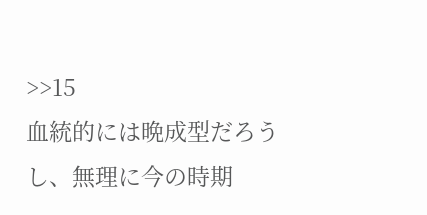>>15
血統的には晩成型だろうし、無理に今の時期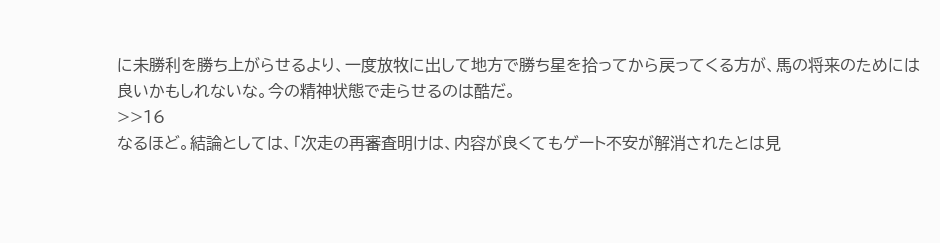に未勝利を勝ち上がらせるより、一度放牧に出して地方で勝ち星を拾ってから戻ってくる方が、馬の将来のためには良いかもしれないな。今の精神状態で走らせるのは酷だ。
>>16
なるほど。結論としては、「次走の再審査明けは、内容が良くてもゲート不安が解消されたとは見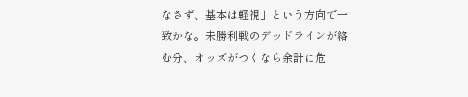なさず、基本は軽視」という方向で一致かな。未勝利戦のデッドラインが絡む分、オッズがつくなら余計に危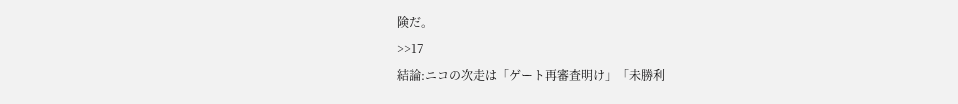険だ。
>>17
結論:ニコの次走は「ゲート再審査明け」「未勝利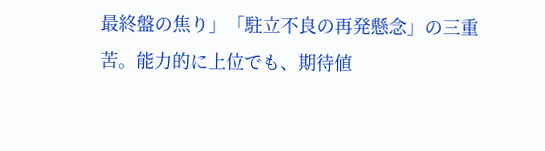最終盤の焦り」「駐立不良の再発懸念」の三重苦。能力的に上位でも、期待値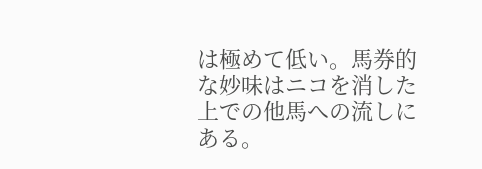は極めて低い。馬券的な妙味はニコを消した上での他馬への流しにある。